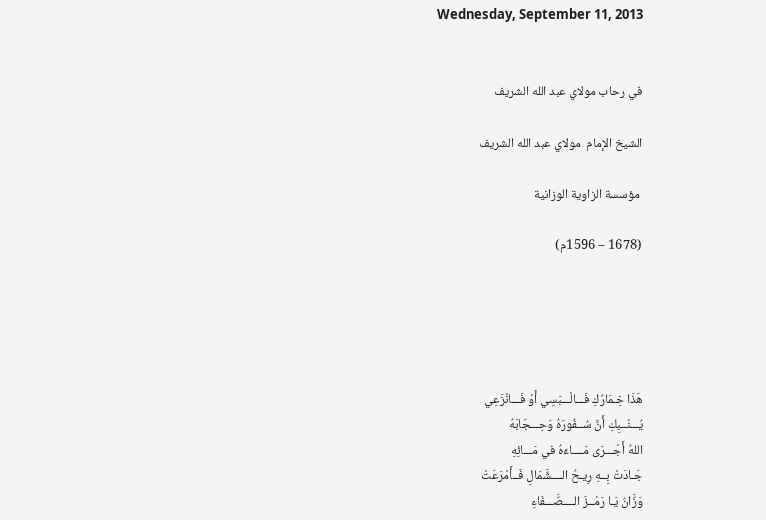Wednesday, September 11, 2013


في رحاب مولاي عبد الله الشريف

الشيخ الإمام  مولاي عبد الله الشريف

 مؤسسة الزاوية الوزانية

(1678 – 1596م)





هَذَا خِـمَارُكِ فَـــالْـــبَسِي أَوْ فَـــانْزَعِي
يُـــنْــبِكِ أَنَّ سُــفُورَهُ وَحِـــجَابَهُ
اللهُ أَجْـــرَى مَــــاءَهُ في مَـــائِهِ
جَـادَتْ بِــهِ رِيـحُ الــــشَّمَالِ فَــأَمْرَعَتْ
وَزَّانُ يَـا رَمْــزَ الــــصَّـــفَاءِ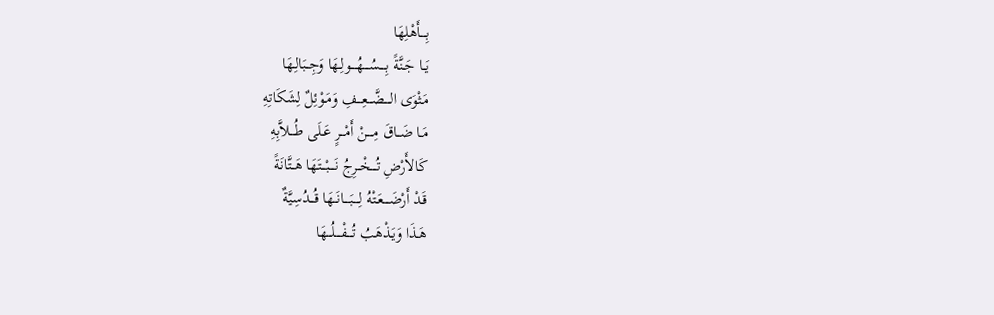بِــــأَهْلِهَا
يَــا جَـنَّةً بِــــسُــــهُــــولِـهَا وَجِــبَالِـهَا
مَـثْوَى الــــضَّـــعِـــفِ وَمَـوْئِلٌ لِشَكَاتِهِ
مَـا ضَــاقَ مِــــنْ أَمْـــرٍ عَـلَى طُـــلاَّبِهِ
كَالأَرْضِ تُــــخْــرِجُ نَــــبْـــتَهَا هَــتَّانَةً
قَـدْ أَرْضَــــعَـتْهُ لِــــبَــــانَــهَا قُـــدُسِيَّةٌ
هَـذَا وَيَـذْهَبُ تُــــفْــــلُـــهَا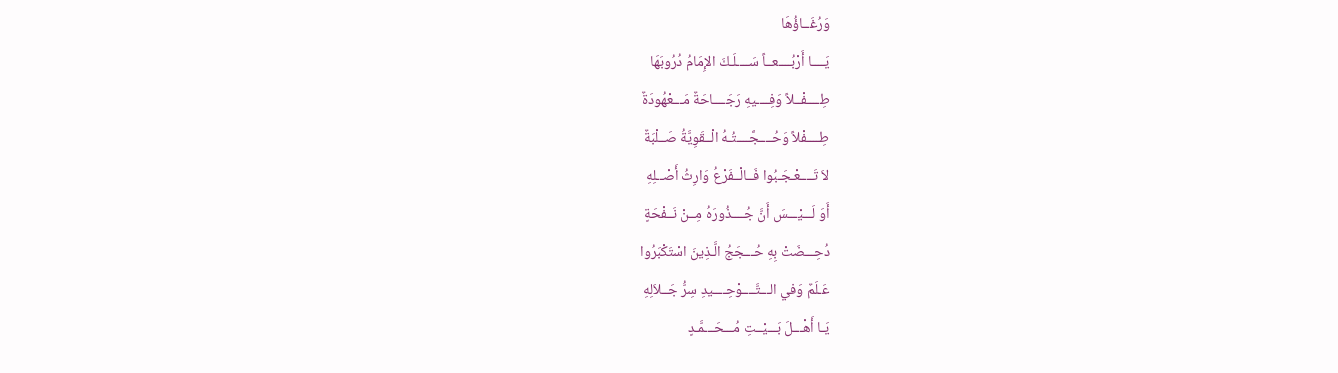وَرُغَــاؤُهَا
يَــــا أَرْبُــــعــاً سَــــلَـكَ الإِمَامُ دُرُوبَهَا
طِــــفْــلاً وَفِــــيهِ رَجَــــاحَةٌ مَـــعْهُودَةٌ
طِــــفْلاً وَحُــــجَّــــتُـهُ الْــقَوِيَّةُ صَــلْبَةٌ
لاَ تَــــعْـجَـبُوا فَــالْــفَرْعُ وَارِثُ أَصْــلِهِ
أَوَ لَـــيْـــسَ أَنَّ جُــــذُورَهُ مِــنْ نَــفْحَةٍ
دُحِـــضَتْ بِهِ حُـــجَجُ الَّـذِينَ اسْتَكْبَرُوا
عَـلَمٌ وَفي الـــتَّــــوْحِــــيدِ سِرُّ جَــلاَلِهِ
يَـا أَهْـــلَ بَـــيْــتِ مُـــحَـــمَّـدٍ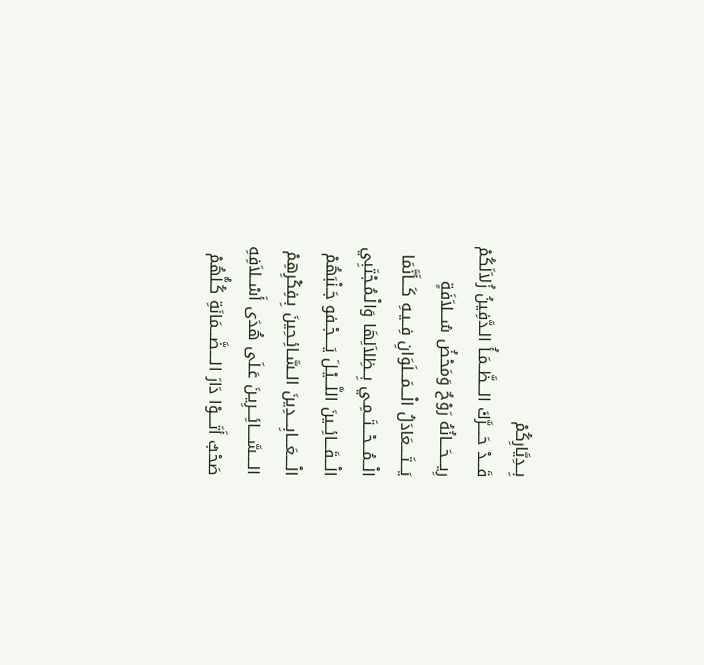بِــدِيَّارِكُمْ
قَـــدْ حَــــرَّكَ الـــظَّــمَـأُ الـدَّفِينُ زُلاَلَكُمْ
رِيـــحَـــانُهُ رَوْحٌ وَمَحْضُ سُـــلاَفَةٍ
يَـــتَــــعَادَلُ الْـــمَـــلَوَانِ فِــيـهِ كَـــأَنَّمَا
الْــمُـــحْـــتَــمِـي بِــظِلاَلِهَا وَالْـمُـجْتَبِي
الْـــقَـــائِــينَ اللَّـــيْـلَ يَــــجْـفو جَـنْبَهُمْ
الْــــعَـــابِــــدِينَ الــسَّـائِـحِينَ بِـفِكْرِهِمْ
الــــسَّــــائِـــرِيـنَ عَـلَى هُدَى أَسْــلاَفِهِ
صَحْبٌ أَتَــــوْا دَارَ الــــضَّـــمَانَةِ كُـلُّهُمْ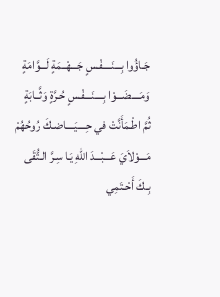جَـاؤُوا بِـــنَــــفْـسٍ جَـــهْــمَةٍ لَـــوَّامَةٍ
وَمَــــضَـــوْا بِــــنَـــفْـسٍ حُـرَّةٍ وَثَّــابَةٍ
ثُمَّ اطْـمَأَنَّتْ في حِــــيَــــاضـكَ رُوحُهُمْ
مَـــوْلاَيَ عَـــبْـــدَ اللهِ يَـا سِـرَّ الـتُّقَى
بِـكَ أَحْـتَمِي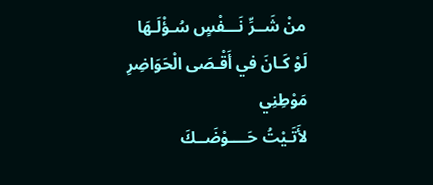منْ شَــرِّ نَـــفْسٍ سُـؤْلَـهَا
لَوْ كَـانَ في أَقْـصَى الْحَوَاضِرِ مَوْطِنِي
لأَتَـيْتُ حَــــوْضَــكَ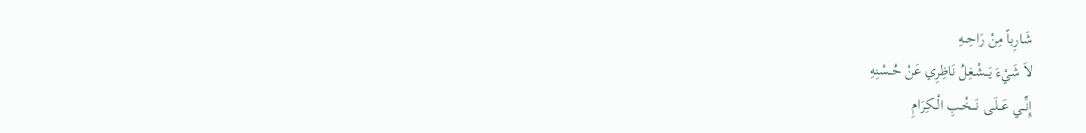شَـارِباً مِنْ رَاحِــهِ
لاَ شَيْءَ يَـــشْـغِلُ نَاظِرِي عَنْ حُــسْنِهِ
إِنِّــي عَـــلَـى نَـــخْـبِ الْــكِرَامِ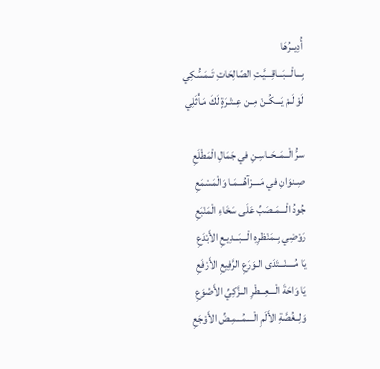أُدِيــرُهَا
بِـــالْـــبَـــاقِـــيَّـتِ الصّالِحَاتِ تَــمَسُّكِي
لَوْ لَـمْ يَـــكُــنْ مِــن عِــتْـرَةٍ لَكَ مَـأْثَلِي

سرُّ الْــمَــحَــاسِـنِ في جَمَالِ الْمَطْلَعِ
صِـنوَانِ في مَــــرْآهُـــمَـا وَالْمَسْمَعِ
جُودُ الْـــمَــصَبِّ عَلَى سَخَاءِ الْمَنْبَعِ
رَوْضِي بِــمَنْظرِهِ الْـــبَـــدِيـعِ الأَبْدَعِ
يَا مُــــنْـــتَدَى الـوَرَعِ الرَّفِيعِ الأَرْفَعِ
يَا وَاحَةَ الْـــعِـــطْرِ الــزَّكِيِّ الأَضْوَعِ
وَلِــغُصَّةِ الأَلَمِ الْــــمُـــمِـضِّ الأَوْجَعِ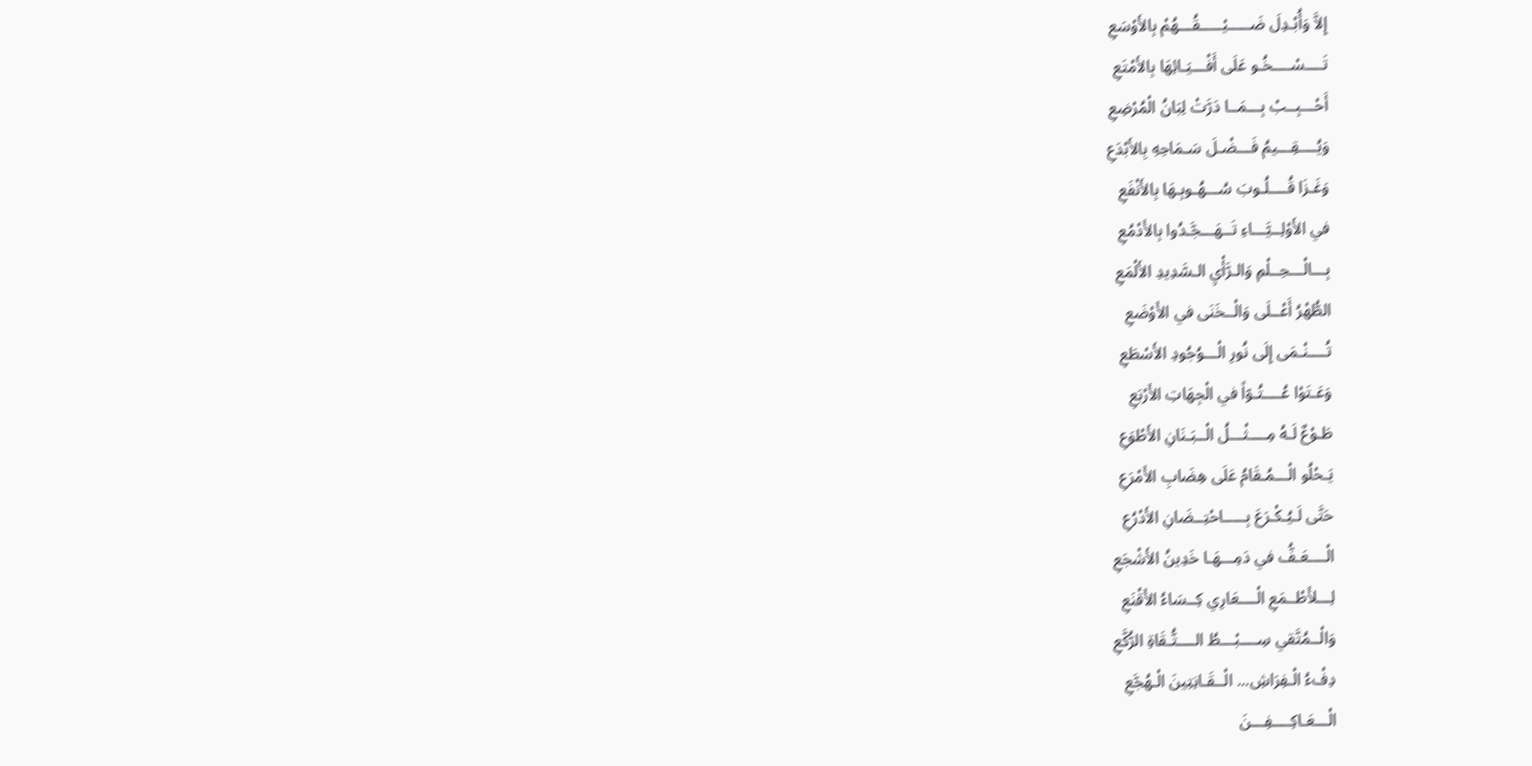إِلاَّ وَأُبْـدِلَ ضَـــــيْـــــقُـــهُمْ بِالأَوْسَعِ
تَــــسْــــخُـو عَلَى أَفْـــيَـائِهَا بِالأَمْتَعِ
أَحْـــبِــبْ بِـــمَــا دَرَّتْ لِبَانُ الْمُرْضِعِ
وَيُــــقِـــيمُ فَـــضْـلَ سَـمَاحِهِ بِالأَبْدَعِ
وَغَـزَا قُــــلُـوبَ سُـــهُـوبِـهَا بِالأَنْفَعِ
في الأَوْلِــيَّـــاءِ تَــهَـــجَّـدُوا بِالأَدْمُعِ
بِـــالْـــحِــلْمِ وَالـرَّأْيِ الـسَّدِيدِ الأَلْمَعِ
الطُّهْرُ أَعْــلَى وَالْــخَنَى في الأَوْضَعِ
تُــــنْـمَى إِلَى نُورِ الْـــوُجُودِ الأَسْطَعِ
وَعَـتَوْا عُــــتُـوّاً في الْجِهَاتِ الأَرْبَعِ
طَـوْعٌ لَـهُ مِــــثْـــلُ الْــبَـنَانِ الأَطْوَعِ
يَـحْلُو الْـــمُـقَامُ عَلَى هِضَابِ الأَمْرَعِ
حَتَّى لَـيُـكْـرَعَ بِـــــاحْتِــضَانِ الأَدْرُعِ
الْــــعَـفُّ في دَمِـــهَـا خَدِينُ الأَشْجَعِ
لِـــلأَطْــمَعِ الْــــعَارِي كِــسَاءُ الأَقْنَعِ
وَالْــمُتَّقي سِــــبْـــطُ الــــتُّـقَاةِ الرُّكَّعِ
دِفْءُ الْـفِرَاشِ... الْــقَـانِتِينَ الْـهُجَّعِ
الْـــعَـاكِــــفِـــنَ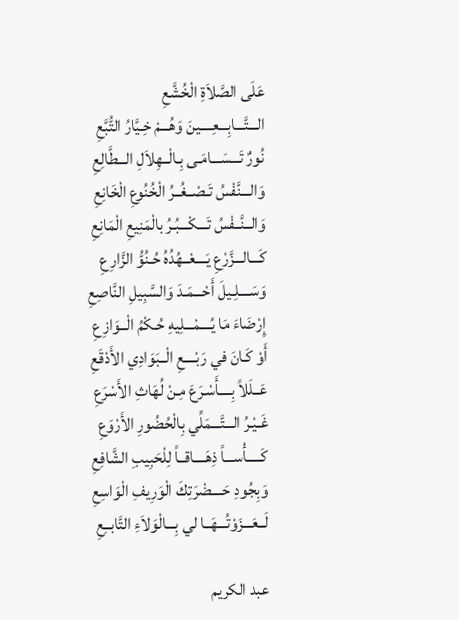عَلَى الصَّلاَةِ الْخُشَّعِ
الـــتَّـــابِـــعِــــينَ وَهُـــمْ خِـيَّارُ التُّبَّعِ
نُورٌ تَـــسَـــامَـى بِـالْــهِلاَلِ الـــطَّالِعِ
وَالـــنَّفْسُ تَـصْــغُــرُ الْخُنُوعِ الْخَانِعِ
وَالــنَّــفْسُ تَـــكْـــبُـرُ بالْمَنِيعِ الْمَانِعِ
كَـــالـــزَّرْعِ يَــــعْــهُدُهُ حُـنُوُّ الزَّارِعِ
وَسَــــلِـيلَ أَحْـــمَـدَ وَالسَّبِيلِ النَّاصِعِ
إِرْضَاءَ مَا يُــــمْـــلِيهِ حُـكْمُ الْــوَازِعِ
أَوْ كَـانَ في رَبْــــعِ الْــبَوَادِي الأَدْقَعِ
عَــلَلاً بِــــأَسْـرَعَ مِـنْ لُهَاثِ الأَسْرَعِ
غَـيْـرُ الـــتَّـــمَلِّي بِالْحُضُورِ الأَرْوَعِ
كَـــــأْســـاً ذِهَــــاقــاً لِلْحَبِيبِ الشَّافِعِ
وَبِجُودِ حَــــضْرَتِكَ الْوَرِيفِ الْوَاسِعِ
لَــعَـــزَوْتُـــهَــا لي بِـــالْوَلاَءِ التَّابــِعِ

عبد الكريم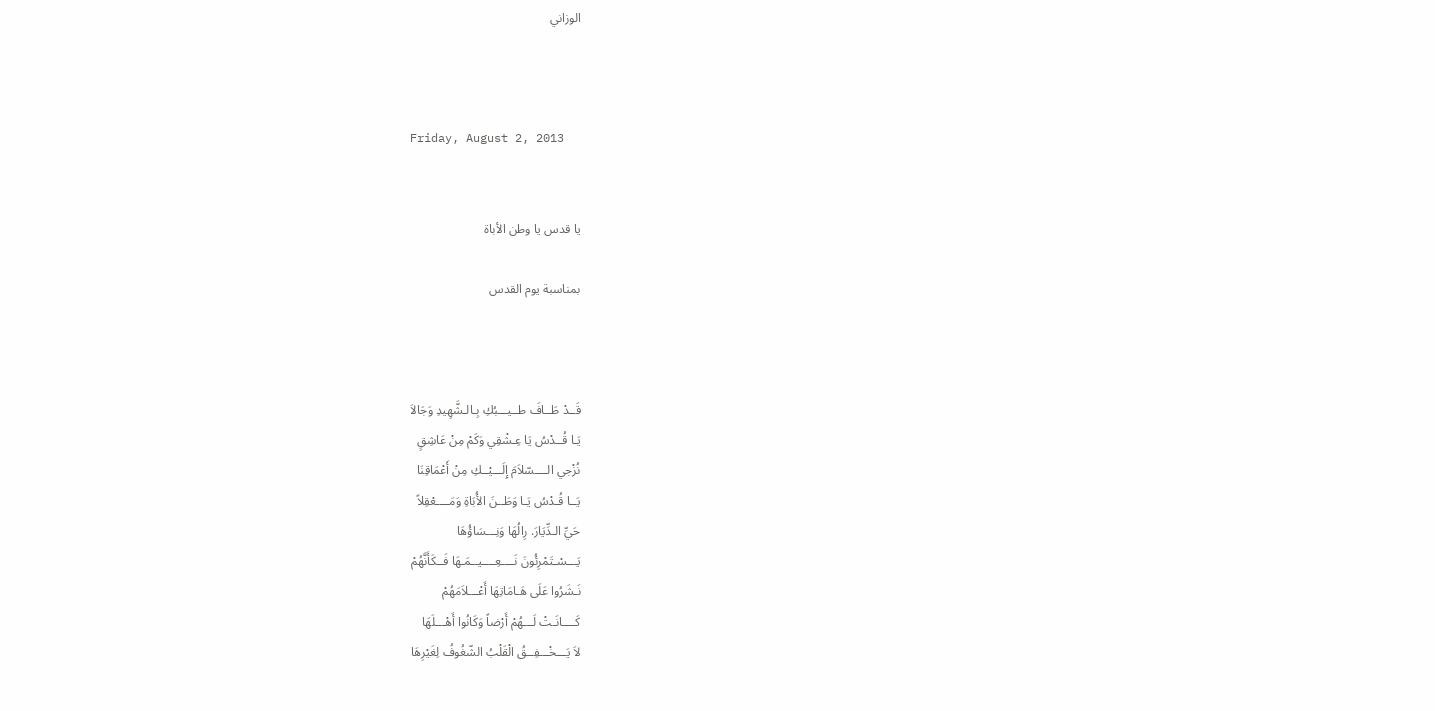الوزاني



Friday, August 2, 2013


يا قدس يا وطن الأباة

بمناسبة يوم القدس



قَــدْ طَــافَ طــيـــبُكِ بِـالـشَّهِيدِ وَجَالاَ
يَـا قُــدْسُ يَا عِـشْقِي وَكَمْ مِنْ عَاشِقٍ
نُزْجي الــــسّلاَمَ إِلَـــيْــكِ مِنْ أَعْمَاقِنَا
يَــا قُـدْسُ يَـا وَطَــنَ الأُبَاةِ وَمَــــعْقِلاً
حَيِّ الـدِّيَارَ. رِالُهَا وَنِـــسَاؤُهَا
يَـــسْـتَمْرِئُونَ نَــــعِــــيــمَـهَا فَــكَأَنَّهُمْ
نَـشَرُوا عَلَى هَـامَاتِهَا أَعْـــلاَمَهُمْ
كَــــانَـتْ لَـــهُمْ أَرْضاً وَكَانُوا أَهْـــلَهَا
لاَ يَـــخْـــفِــقُ الْقَلْبُ الشّغُوفُ لِغَيْرِهَا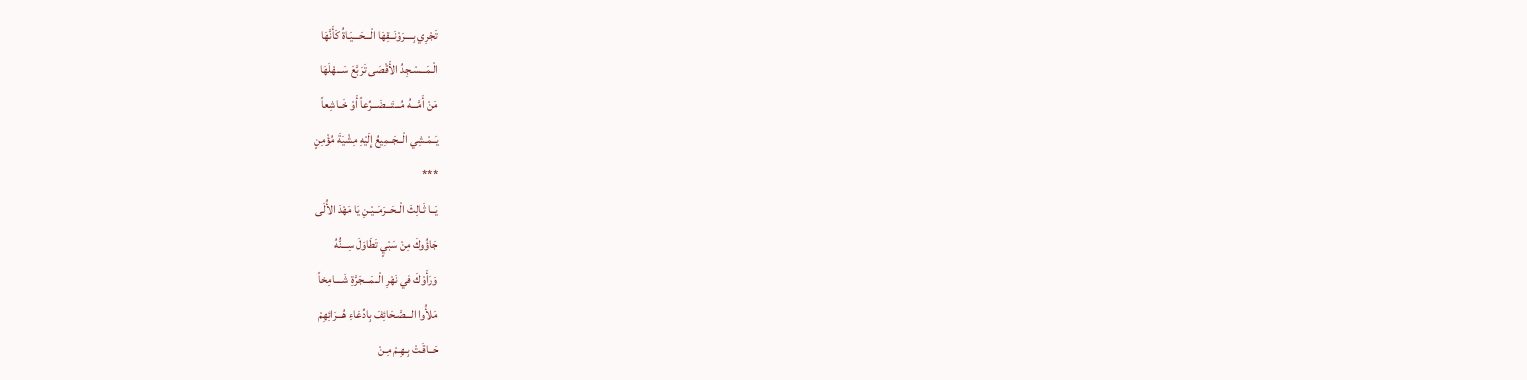تَجْرِي بِــــرَوْنَــقِهَا الْـــحَـــيَـاةُ كَأَنَّهَا
الْـمَـــسْـجِدُ الأَقْصَى تَرَبَّعَ سَـــهْلَهَا
مَنْ أَمَّـــهُ مُـــتَـــضَـــرِّعاً أَوْ خَــاشِعاً
يَــمْـشِي الْــجَــمِيعُ إِلَيْهِ مِشْيَةَ مُؤْمِنٍ
***
يَــا ثَـالِثَ الْــحَــرَمَــيْـنِ يَا مَهْدَ الأُلَى
جَاؤُوكَ مِنْ سَبْيٍ تَطَاوَلَ سِـــنُّهُ
وَرَأَوْكَ في نَهْرِ الْــمَـــجَرَّةِ شَــــامِخاً
مَلأُوا الـــصَّـحَائِفَ بِادِّعَاءِ هُـــرَائِهِمْ
حَــاقَـتْ بِـهِـمْ مِـنْ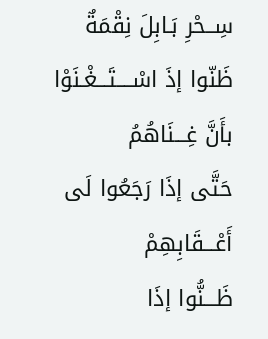سِــحْرِ بَـابِلَ نِقْمَةٌ
ظَنّوا إذَ اسْــــتَـــغْـنَوْا   بأَنَّ غِـــنَاهُمُ
حَتَّى إذَا رَجَعُوا لَى أَعْـــقَابِهِمْ
ظَـــنُّوا إذَا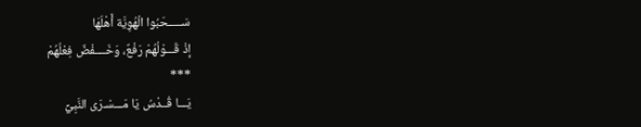سَـــــحَبُوا الْهُوِيَّة أَهْلَهَا
إذْ قَـــوْلُهُمْ رَفْعٌ، وَخَــــفْضٌ فِعْلُهُمْ
***
يَـــا قُــدْسُ يَا مَـــسْـرَى النَّبِيِّ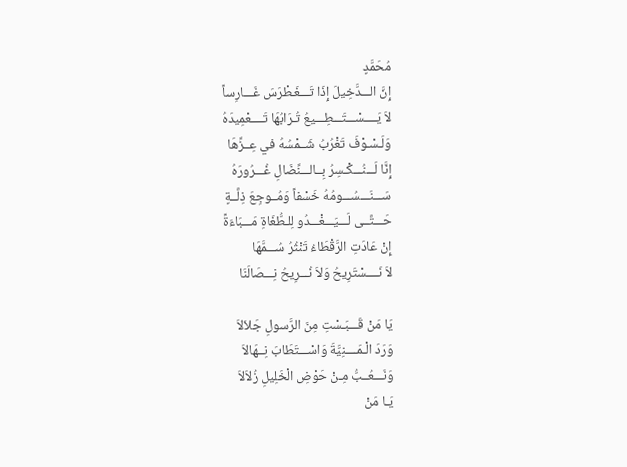مُحَمَّدٍ
إِنَّ الـــدَّخِيلَ إِذَا تَـــغَـطْرَسَ غَـــارِساً
لاَ يَــــسْـــتَـــطِـــيعُ تُـرَابُهَا تَــــعْمِيدَهُ
وَلَـسْـوْفَ تَغْرُبُ شَــمْسُهُ في عِــزِّهَا
إِنَّا لَـــنُـــكْـسِرُ بِــالـــنِّضَالِ غُـــرُورَهُ
سَـــنَـــسُـــومُهُ خَسْفاً وَمُــوجِعَ ذِلَّــةٍ
حَـــتَّــى لَـــيَـــغْـــدُو لِلـطُّغَاةِ مَـــبَاءَةً
إِنْ عَادَتِ الرَّقْطَاءُ تَنْثُرُ سُـــمَّهَا
لاَ نَــــسْتَرِيحُ وَلاَ نُـــرِيحُ نِـــصَالَنَا

يَا مَنْ قَـــبَـسْتِ مِنَ الرَّسولِ جَلاَلاَ
وَرَدَ الْـمَــــنِيَّةَ وَاسْـــتَطَابَ نِــهَالاَ
وَنَـــعُــبُّ مِـنْ حَوْضِ الْخَلِيلِ زُلاَلاَ
يَـا مَنْ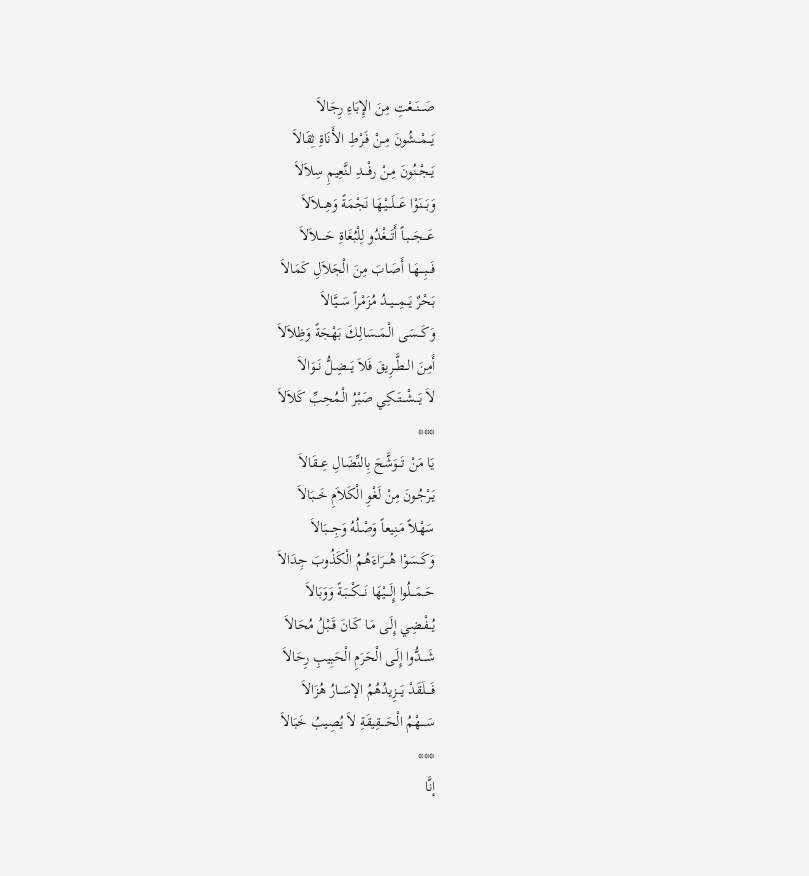صَـــنَــعْتِ مِنَ الإِبَاءِ رِجَالاَ
يَـــمْـــشُونَ مِــنْ فَـرْطِ الأَنَاةِ ثِقَالاَ
يَــجْــنُونَ مِـنْ رفْــــدِ اـنَّعِيمِ سِلاَلاَ
وَبَـــنَوْا عَـــلَـــيْـهَا نَجْمَةً وَهِـــلاَلاَ
عَـــجَـــبـاً أَتَـــغْدُو لِلْبُغَاةِ حَـــــلاَلاَ
فَـــبِـــهَـا أَصَـابَ مِنَ الْجَلاَلِ كَمَالاَ
بَحْرٌ يَـــمِـــيــدُ مُزَمْراً سَـــيَّالاَ
وَكَـــسَى الْـمَــسَالِـكَ بَهْجَةً وَظِلاَلاَ
أَمِنَ الــطَّــرِيقَ فَلاَ يَـــضِـلُّ نَــوَالاَ
لاَ يَـــشْـــتَــكِي صَبْرُ الْـمُحِبِّ كَلاَلاَ
***
يَا مَنْ تَـــوَشَّحَ بِالنِّضَالِ عِـــقَالاَ
يَـرْجُـونَ مِنْ لَغْوِ الْكَلاَمِ خَـــبَالاَ
سَهْلاً مَـنِيعاً وَصْـلُهُ وَجِــــبَالاَ
وَكَــسَوْا هُـــرَاءَهُـمُ الْكَذُوبَ جِدَالاَ
حَــمَـــلُوا إِلَـــيْهَا نَـــكْـــبَـةً وَوَبَالاَ
يُــفْـضِي إِلَـى مَـا كَـانَ قَــبْلُ مُحَالاَ
شَــــدُّوا إِلَـى الْحَرَمِ الْحَبِيبِ رِحَالاَ
فَــــلَقَدْ يَـــزِيدُهُمُ الإسَـــارُ هُزَالاَ
سَــــهْمُ الْحَــــقِيقَةِ لاَ يُصِيبُ خَبَالاَ
***
إنَّا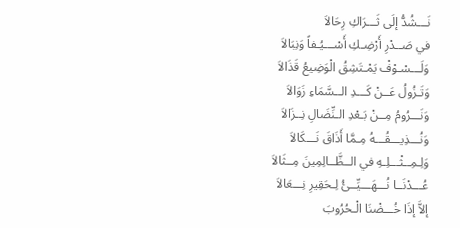نَـــشُدُّ إلَى ثَـــرَاكِ رِحَالاَ
في صَــدْرِ أَرْضِـكِ أَسْـــيُـفاً وَنِبَالاَ
وَلَـــسْـوْفْ يَمْـتَشِقُ الْوَضِيعُ قَذَالاَ
وَتَـزُولُ عَــنْ كَـــدِ الــسَّمَاءِ زَوَالاَ
وَنَـــرُومُ مِــنْ بَـعْدِ الـنِّضَالِ نِــزَالاَ
وَنُـــذِيـــقُـــهُ مِـمَّا أَذَاقَ نَـــكَالاَ
وَلِـمِــثْـــلِـهِ في الــظَّــالِمِينَ مِــثَالاَ
عُـــدْنَــا نُـــهَـــيِّــئُ لِـحَقِيرِ نِـــعَالاَ
إلاَّ إذَا خُـــضْنَا الْـحُرُوبَ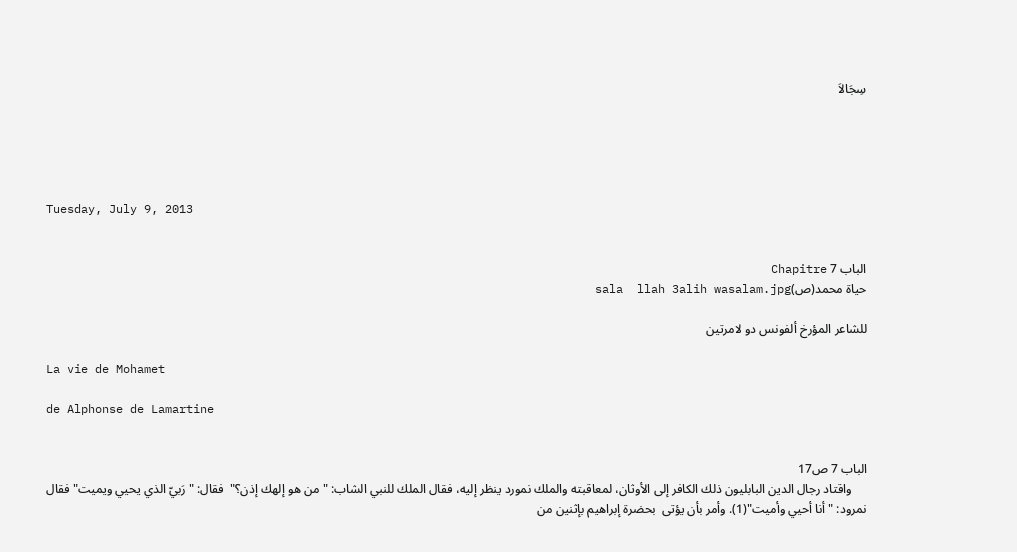سِجَالاَ





Tuesday, July 9, 2013


الباب 7 Chapitre
حياة محمد(ص)sala  llah 3alih wasalam.jpg

للشاعر المؤرخ ألفونس دو لامرتين

La vie de Mohamet

de Alphonse de Lamartine


الباب 7 ص17
     واقتاد رجال الدين البابليون ذلك الكافر إلى الأوثان، لمعاقبته والملك نمورد ينظر إليه، فقال الملك للنبي الشاب: " من هو إلهك إذن؟"  فقال: " رَبيّ الذي يحيي ويميت" فقال نمرود: " أنا أحيي وأميت"(1). وأمر بأن يؤتى  بحضرة إبراهيم بإثنين من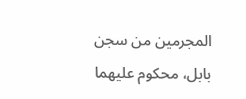المجرمين من سجن بابل، محكوم عليهما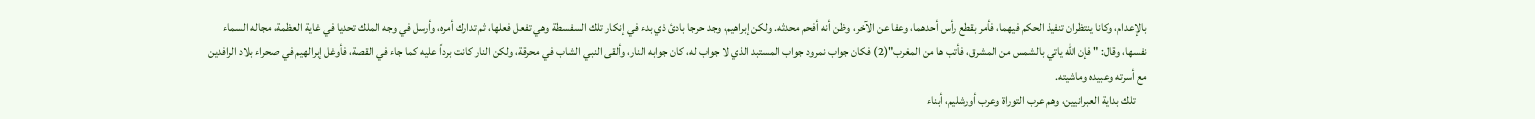بالإعدام، وكانا ينتظران تنفيذ الحكم فيهما، فأمر بقطع رأس أحدهما، وعفا عن الآخر، وظن أنه أفحم محدثه. ولكن إبراهيم، وجد حرجا بادئ ذي بدء في إنكار تلك السفسطة وهي تفعل فعلها، ثم تدارك أمره، وأرسل في وجه الملك تحديا في غاية العظمة، مجاله السماء نفسها، وقال: " فإن الله ياتي بالشمس من المشرق، فأتب ها من المغرب"(2) فكان جواب نمرود جواب المستبد الذي لا جواب له، كان جوابه النار، وألقى النبي الشاب في محرقة، ولكن النار كانت برداً عليه كما جاء في القصة، فأوغل إبرالهيم في صحراء بلاد الرافدين مع أسرته وعبيده وماشيته.
     تلك بداية العبرانيين، وهم عرب التوراة وعرب أورشليم، أبناء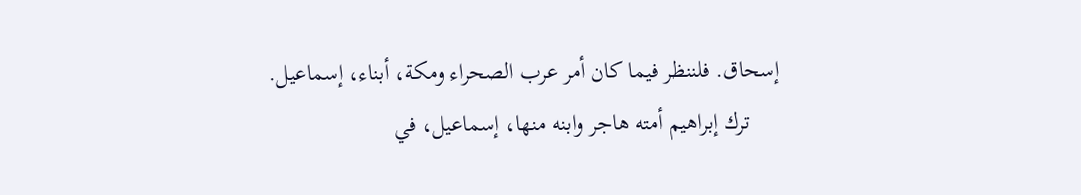إسحاق. فلننظر فيما كان أمر عرب الصحراء ومكة، أبناء، إسماعيل.
     ترك إبراهيم أمته هاجر وابنه منها، إسماعيل، في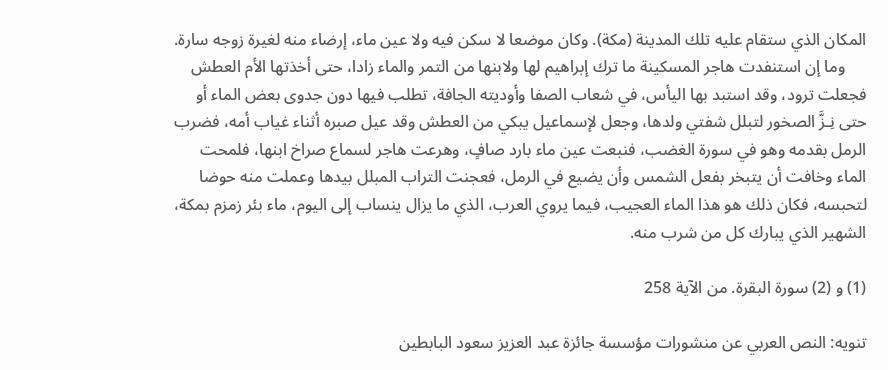المكان الذي ستقام عليه تلك المدينة (مكة). وكان موضعا لا سكن فيه ولا عين ماء، إرضاء منه لغيرة زوجه سارة.
     وما إن استنفدت هاجر المسكينة ما ترك إبراهيم لها ولابنها من التمر والماء زادا، حتى أخذتها الأم العطش فجعلت ترود، وقد استبد بها اليأس، في شعاب الصفا وأوديته الجافة، تطلب فيها دون جدوى بعض الماء أو حتى نِـزَّ الصخور لتبلل شفتي ولدها، وجعل لإسماعيل يبكي من العطش وقد عيل صبره أثناء غياب أمه، فضرب الرمل بقدمه وهو في سورة الغضب، فنبعت عين ماء بارد صافٍ، وهرعت هاجر لسماع صراخ ابنها، فلمحت الماء وخافت أن يتبخر بفعل الشمس وأن يضيع في الرمل، فعجنت التراب المبلل بيدها وعملت منه حوضا لتحبسه، فكان ذلك هو هذا الماء العجيب، فيما يروي العرب، الذي ما يزال ينساب إلى اليوم، ماء بئر زمزم بمكة، الشهير الذي يبارك كل من شرب منه.

(1) و (2) سورة البقرة. من الآية 258

تنويه: النص العربي عن منشورات مؤسسة جائزة عبد العزيز سعود البابطين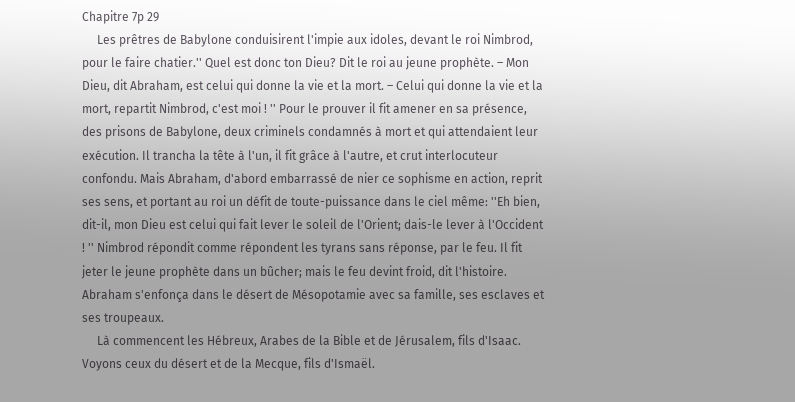Chapitre 7p 29
     Les prêtres de Babylone conduisirent l'impie aux idoles, devant le roi Nimbrod, pour le faire chatier.'' Quel est donc ton Dieu? Dit le roi au jeune prophète. – Mon Dieu, dit Abraham, est celui qui donne la vie et la mort. – Celui qui donne la vie et la mort, repartit Nimbrod, c'est moi ! '' Pour le prouver il fit amener en sa présence, des prisons de Babylone, deux criminels condamnés à mort et qui attendaient leur exécution. Il trancha la tête à l'un, il fit grâce à l'autre, et crut interlocuteur confondu. Mais Abraham, d'abord embarrassé de nier ce sophisme en action, reprit ses sens, et portant au roi un défit de toute-puissance dans le ciel même: ''Eh bien, dit-il, mon Dieu est celui qui fait lever le soleil de l'Orient; dais-le lever à l'Occident ! '' Nimbrod répondit comme répondent les tyrans sans réponse, par le feu. Il fit jeter le jeune prophète dans un bûcher; mais le feu devint froid, dit l'histoire. Abraham s'enfonça dans le désert de Mésopotamie avec sa famille, ses esclaves et ses troupeaux.
     Là commencent les Hébreux, Arabes de la Bible et de Jérusalem, fils d'Isaac. Voyons ceux du désert et de la Mecque, fils d'Ismaël.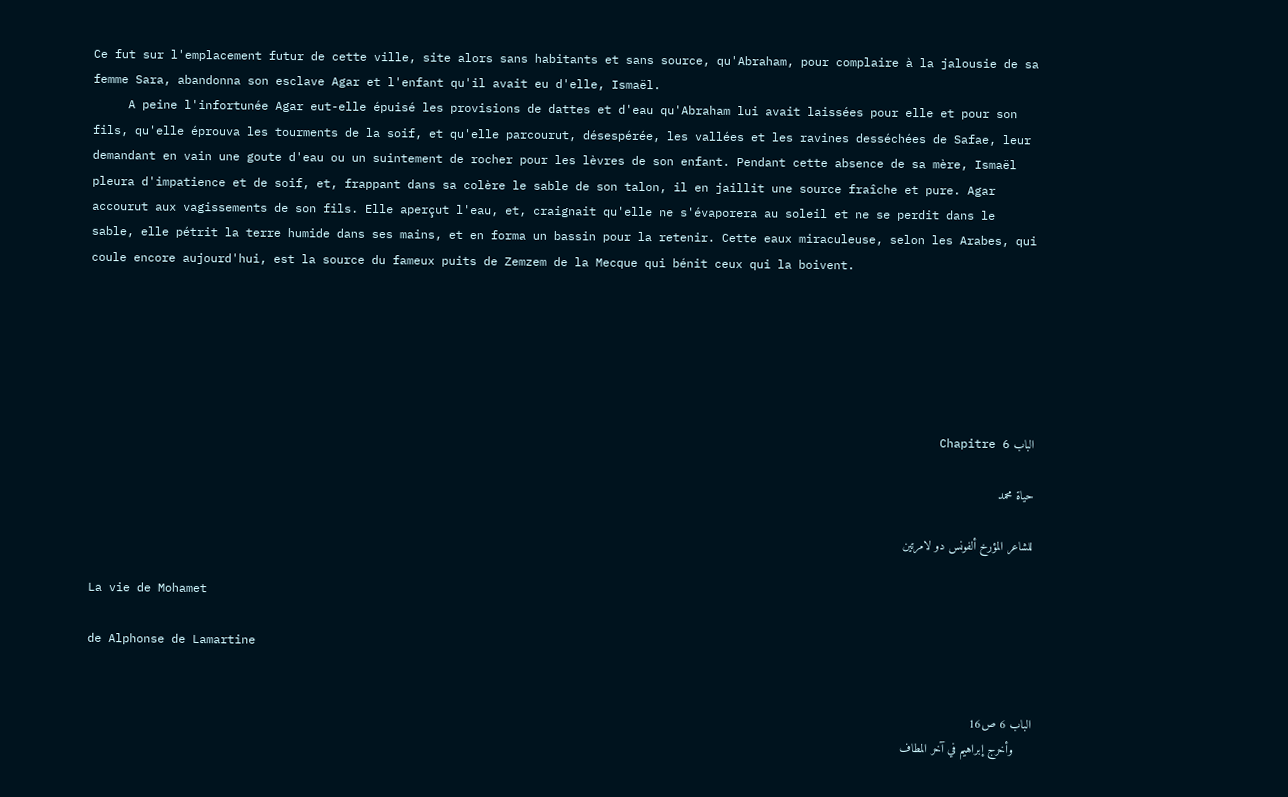Ce fut sur l'emplacement futur de cette ville, site alors sans habitants et sans source, qu'Abraham, pour complaire à la jalousie de sa femme Sara, abandonna son esclave Agar et l'enfant qu'il avait eu d'elle, Ismaël.
     A peine l'infortunée Agar eut-elle épuisé les provisions de dattes et d'eau qu'Abraham lui avait laissées pour elle et pour son fils, qu'elle éprouva les tourments de la soif, et qu'elle parcourut, désespérée, les vallées et les ravines desséchées de Safae, leur demandant en vain une goute d'eau ou un suintement de rocher pour les lèvres de son enfant. Pendant cette absence de sa mère, Ismaël pleura d'impatience et de soif, et, frappant dans sa colère le sable de son talon, il en jaillit une source fraîche et pure. Agar accourut aux vagissements de son fils. Elle aperçut l'eau, et, craignait qu'elle ne s'évaporera au soleil et ne se perdit dans le sable, elle pétrit la terre humide dans ses mains, et en forma un bassin pour la retenir. Cette eaux miraculeuse, selon les Arabes, qui coule encore aujourd'hui, est la source du fameux puits de Zemzem de la Mecque qui bénit ceux qui la boivent.






الباب Chapitre 6

حياة محمد

للشاعر المؤرخ ألفونس دو لامرتين

La vie de Mohamet

de Alphonse de Lamartine


الباب 6 ص16
     وأخرج إبراهيم في آخر المطاف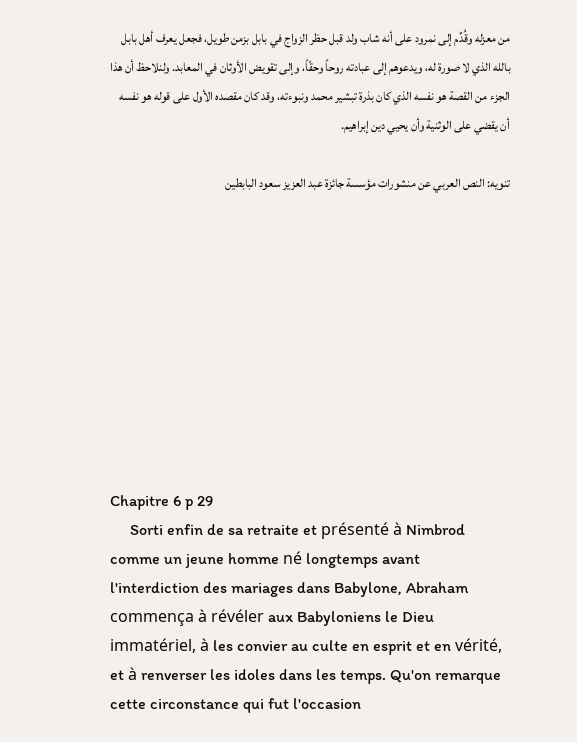من معزله وقُدِّم إلى نمرود على أنه شاب ولد قبل حظر الزواج في بابل بزمن طويل، فجعل يعرف أهل بابل بالله الذي لا صورة له، ويدعوهم إلى عبادته روحاً وحقّاً، وإلى تقويض الأوثان في المعابد. ولنلاحظ أن هذا الجزء من القصة هو نفسه الذي كان بذرة تبشير محمد ونبوءته، وقد كان مقصده الأول على قوله هو نفسه أن يقضي على الوثنية وأن يحيي دين إبراهيم.

تنويه: النص العربي عن منشورات مؤسسة جائزة عبد العزيز سعود البابطين










Chapitre 6 p 29
     Sorti enfin de sa retraite et présenté à Nimbrod comme un jeune homme né longtemps avant l'interdiction des mariages dans Babylone, Abraham commença à révéler aux Babyloniens le Dieu immatériel, à les convier au culte en esprit et en vérité, et à renverser les idoles dans les temps. Qu'on remarque cette circonstance qui fut l'occasion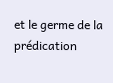et le germe de la prédication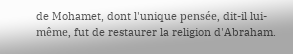de Mohamet, dont l'unique pensée, dit-il lui-même, fut de restaurer la religion d'Abraham.